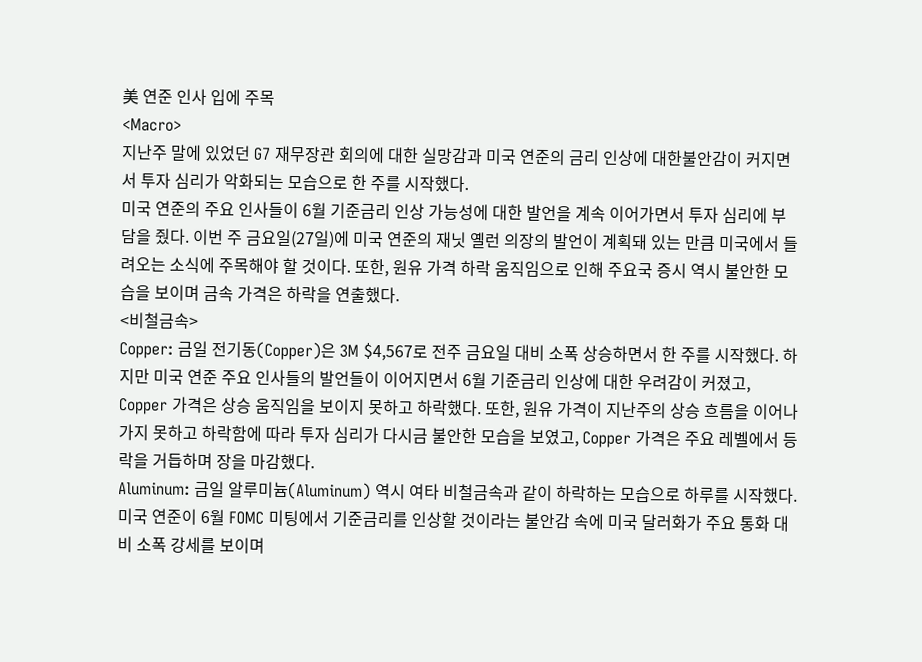美 연준 인사 입에 주목
<Macro>
지난주 말에 있었던 G7 재무장관 회의에 대한 실망감과 미국 연준의 금리 인상에 대한불안감이 커지면서 투자 심리가 악화되는 모습으로 한 주를 시작했다.
미국 연준의 주요 인사들이 6월 기준금리 인상 가능성에 대한 발언을 계속 이어가면서 투자 심리에 부담을 줬다. 이번 주 금요일(27일)에 미국 연준의 재닛 옐런 의장의 발언이 계획돼 있는 만큼 미국에서 들려오는 소식에 주목해야 할 것이다. 또한, 원유 가격 하락 움직임으로 인해 주요국 증시 역시 불안한 모습을 보이며 금속 가격은 하락을 연출했다.
<비철금속>
Copper: 금일 전기동(Copper)은 3M $4,567로 전주 금요일 대비 소폭 상승하면서 한 주를 시작했다. 하지만 미국 연준 주요 인사들의 발언들이 이어지면서 6월 기준금리 인상에 대한 우려감이 커졌고, Copper 가격은 상승 움직임을 보이지 못하고 하락했다. 또한, 원유 가격이 지난주의 상승 흐름을 이어나가지 못하고 하락함에 따라 투자 심리가 다시금 불안한 모습을 보였고, Copper 가격은 주요 레벨에서 등락을 거듭하며 장을 마감했다.
Aluminum: 금일 알루미늄(Aluminum) 역시 여타 비철금속과 같이 하락하는 모습으로 하루를 시작했다. 미국 연준이 6월 FOMC 미팅에서 기준금리를 인상할 것이라는 불안감 속에 미국 달러화가 주요 통화 대비 소폭 강세를 보이며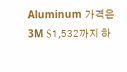Aluminum 가격은 3M $1,532까지 하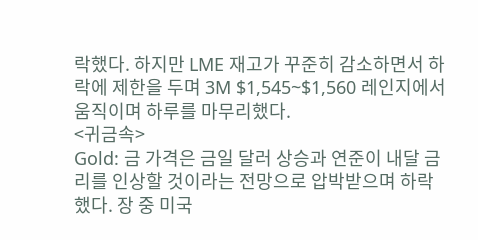락했다. 하지만 LME 재고가 꾸준히 감소하면서 하락에 제한을 두며 3M $1,545~$1,560 레인지에서 움직이며 하루를 마무리했다.
<귀금속>
Gold: 금 가격은 금일 달러 상승과 연준이 내달 금리를 인상할 것이라는 전망으로 압박받으며 하락했다. 장 중 미국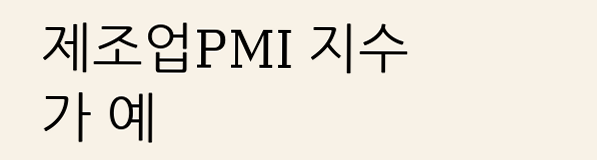제조업PMI 지수가 예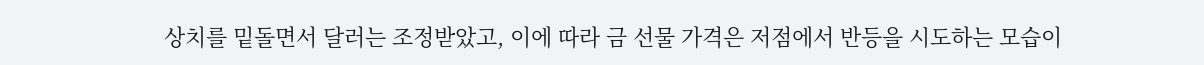상치를 밑돌면서 달러는 조정받았고, 이에 따라 금 선물 가격은 저점에서 반등을 시도하는 모습이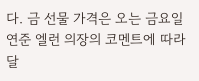다. 금 선물 가격은 오는 금요일 연준 엘런 의장의 코멘트에 따라 달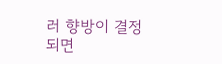러 향방이 결정되면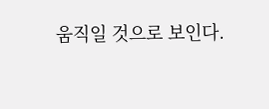움직일 것으로 보인다.